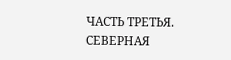ЧАСТЬ ТРЕТЬЯ. СЕВЕРНАЯ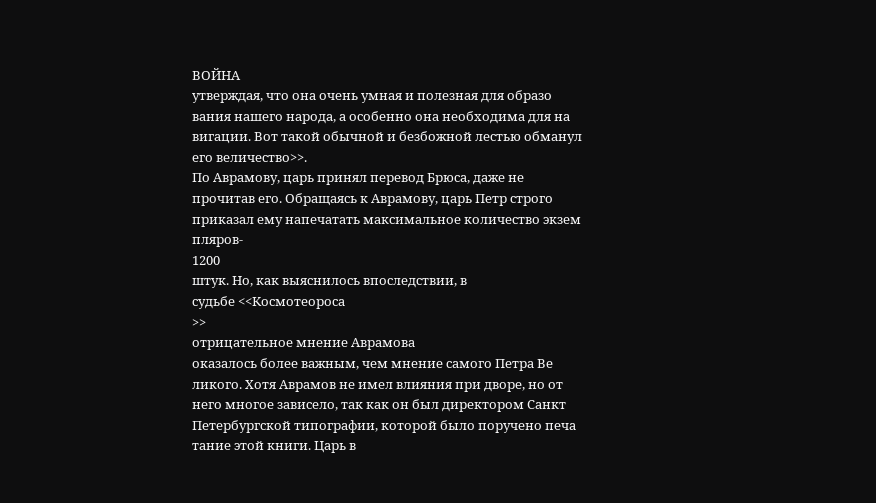ВОЙНА
утверждая, что она очень умная и полезная для образо
вания нашего народа, а особенно она необходима для на
вигации. Вот такой обычной и безбожной лестью обманул
его величество>>.
По Аврамову, царь принял перевод Брюса, даже не
прочитав его. Обращаясь к Аврамову, царь Петр строго
приказал ему напечатать максимальное количество экзем
пляров-
1200
штук. Но, как выяснилось впоследствии, в
судьбе <<Космотеороса
>>
отрицательное мнение Аврамова
оказалось более важным, чем мнение самого Петра Ве
ликого. Хотя Аврамов не имел влияния при дворе, но от
него многое зависело, так как он был директором Санкт
Петербургской типографии, которой было поручено печа
тание этой книги. Царь в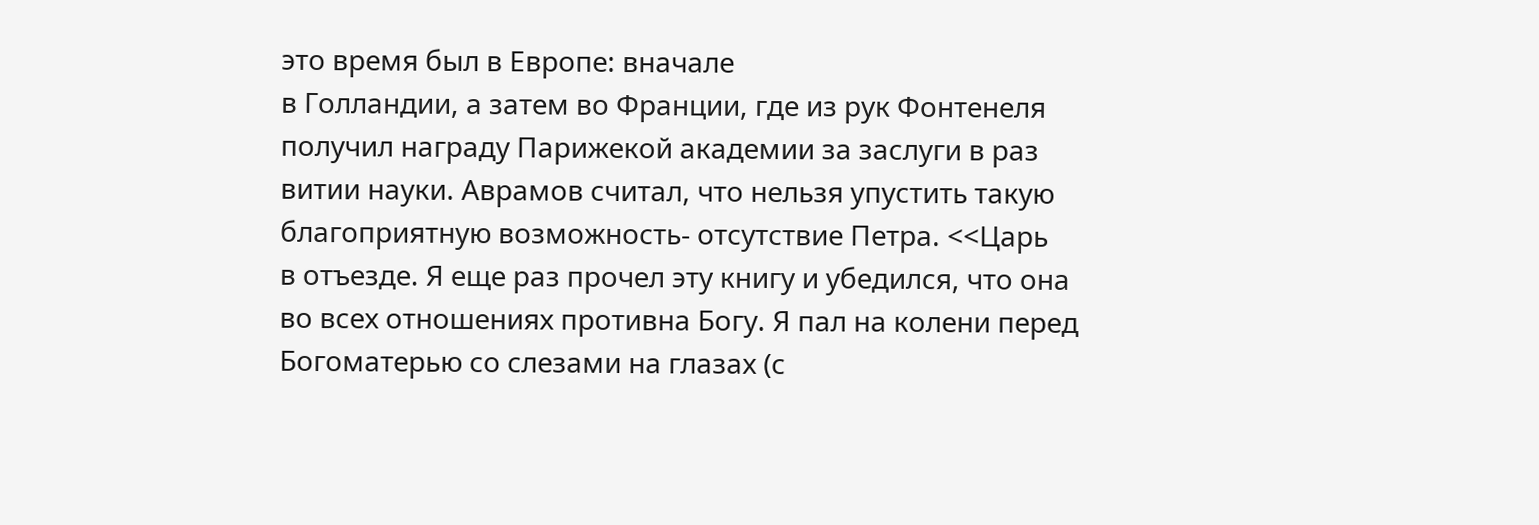это время был в Европе: вначале
в Голландии, а затем во Франции, где из рук Фонтенеля
получил награду Парижекой академии за заслуги в раз
витии науки. Аврамов считал, что нельзя упустить такую
благоприятную возможность- отсутствие Петра. <<Царь
в отъезде. Я еще раз прочел эту книгу и убедился, что она
во всех отношениях противна Богу. Я пал на колени перед
Богоматерью со слезами на глазах (с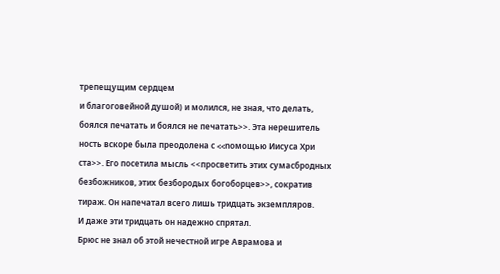трепещущим сердцем
и благоговейной душой) и молился, не зная, что делать,
боялся печатать и боялся не печатать>>. Эта нерешитель
ность вскоре была преодолена с <<nомощью Иисуса Хри
ста>>. Его посетила мысль <<просветить этих сумасбродных
безбожников, этих безбородых богоборцев>>, сократив
тираж. Он напечатал всего лишь тридцать экземпляров.
И даже эти тридцать он надежно спрятал.
Брюс не знал об этой нечестной игре Аврамова и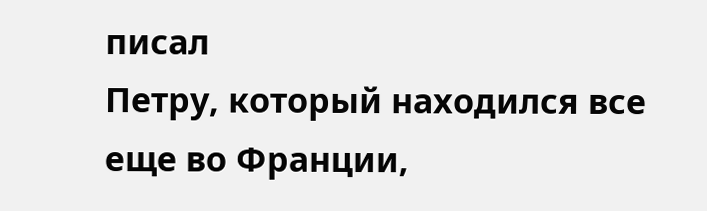писал
Петру, который находился все еще во Франции,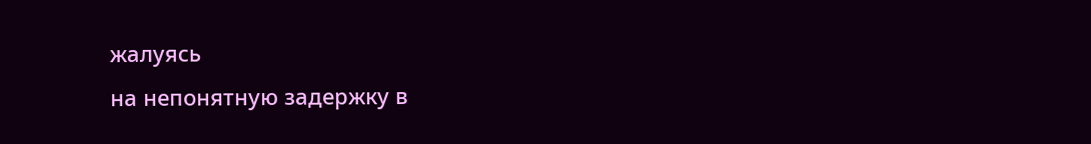жалуясь
на непонятную задержку в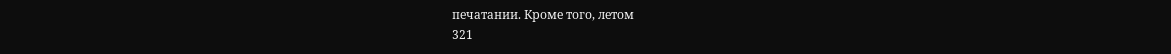печатании. Кроме того, летом
321